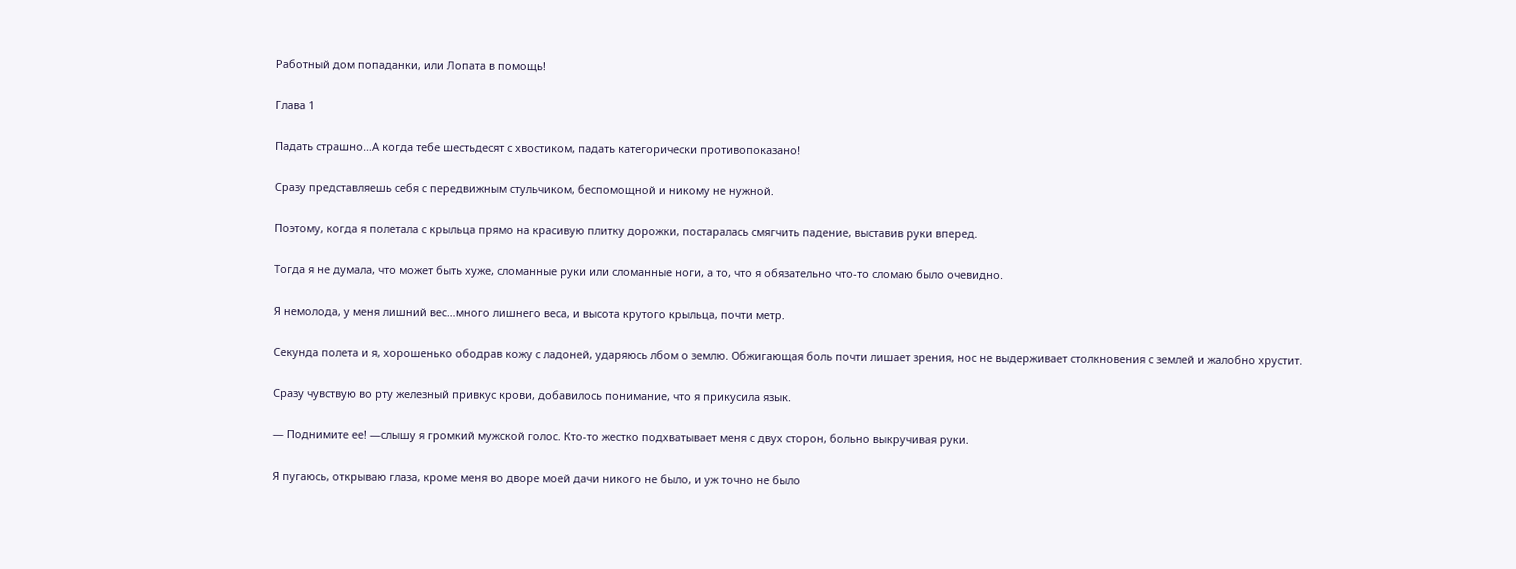Работный дом попаданки, или Лопата в помощь!

Глава 1

Падать страшно…А когда тебе шестьдесят с хвостиком, падать категорически противопоказано!

Сразу представляешь себя с передвижным стульчиком, беспомощной и никому не нужной.

Поэтому, когда я полетала с крыльца прямо на красивую плитку дорожки, постаралась смягчить падение, выставив руки вперед.

Тогда я не думала, что может быть хуже, сломанные руки или сломанные ноги, а то, что я обязательно что-то сломаю было очевидно.

Я немолода, у меня лишний вес…много лишнего веса, и высота крутого крыльца, почти метр.

Секунда полета и я, хорошенько ободрав кожу с ладоней, ударяюсь лбом о землю. Обжигающая боль почти лишает зрения, нос не выдерживает столкновения с землей и жалобно хрустит.

Сразу чувствую во рту железный привкус крови, добавилось понимание, что я прикусила язык.

— Поднимите ее! —слышу я громкий мужской голос. Кто-то жестко подхватывает меня с двух сторон, больно выкручивая руки.

Я пугаюсь, открываю глаза, кроме меня во дворе моей дачи никого не было, и уж точно не было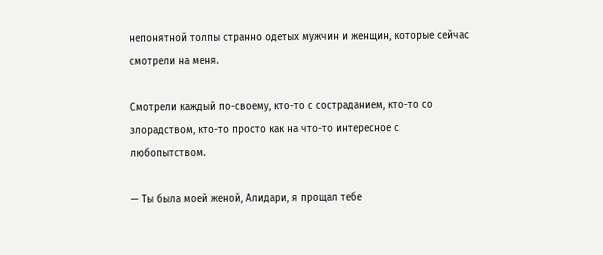непонятной толпы странно одетых мужчин и женщин, которые сейчас смотрели на меня.

Смотрели каждый по-своему, кто-то с состраданием, кто-то со злорадством, кто-то просто как на что-то интересное с любопытством.

— Ты была моей женой, Алидари, я прощал тебе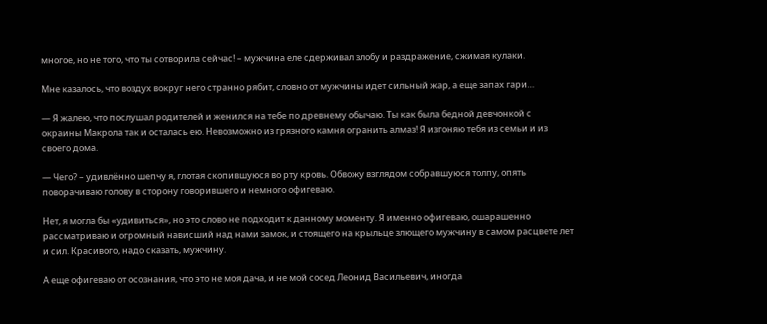многое, но не того, что ты сотворила сейчас! – мужчина еле сдерживал злобу и раздражение, сжимая кулаки.

Мне казалось, что воздух вокруг него странно рябит, словно от мужчины идет сильный жар, а еще запах гари…

— Я жалею, что послушал родителей и женился на тебе по древнему обычаю. Ты как была бедной девчонкой с окраины Макрола так и осталась ею. Невозможно из грязного камня огранить алмаз! Я изгоняю тебя из семьи и из своего дома.

— Чего? – удивлённо шепчу я, глотая скопившуюся во рту кровь. Обвожу взглядом собравшуюся толпу, опять поворачиваю голову в сторону говорившего и немного офигеваю.

Нет, я могла бы «удивиться», но это слово не подходит к данному моменту. Я именно офигеваю, ошарашенно рассматриваю и огромный нависший над нами замок, и стоящего на крыльце злющего мужчину в самом расцвете лет и сил. Красивого, надо сказать, мужчину.

А еще офигеваю от осознания, что это не моя дача, и не мой сосед Леонид Васильевич, иногда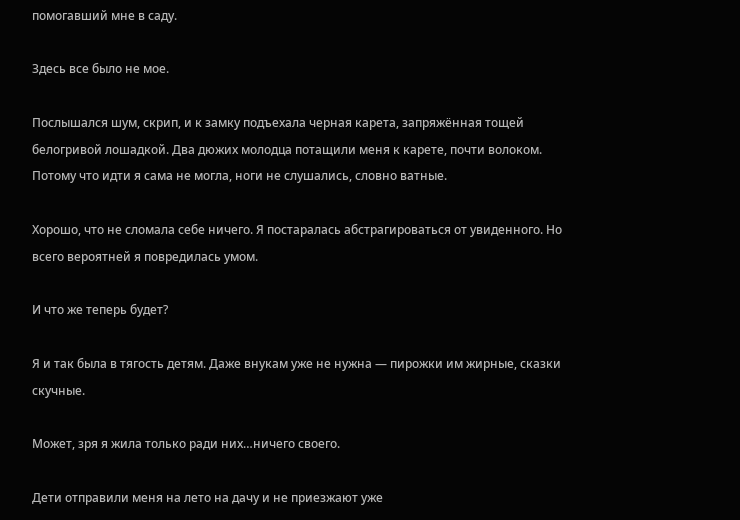помогавший мне в саду.

Здесь все было не мое.

Послышался шум, скрип, и к замку подъехала черная карета, запряжённая тощей белогривой лошадкой. Два дюжих молодца потащили меня к карете, почти волоком. Потому что идти я сама не могла, ноги не слушались, словно ватные.

Хорошо, что не сломала себе ничего. Я постаралась абстрагироваться от увиденного. Но всего вероятней я повредилась умом.

И что же теперь будет?

Я и так была в тягость детям. Даже внукам уже не нужна — пирожки им жирные, сказки скучные.

Может, зря я жила только ради них…ничего своего.

Дети отправили меня на лето на дачу и не приезжают уже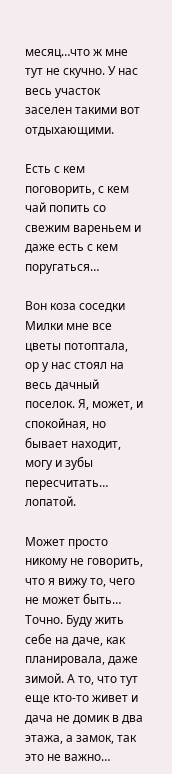месяц…что ж мне тут не скучно. У нас весь участок заселен такими вот отдыхающими.

Есть с кем поговорить, с кем чай попить со свежим вареньем и даже есть с кем поругаться…

Вон коза соседки Милки мне все цветы потоптала, ор у нас стоял на весь дачный поселок. Я, может, и спокойная, но бывает находит, могу и зубы пересчитать… лопатой.

Может просто никому не говорить, что я вижу то, чего не может быть… Точно. Буду жить себе на даче, как планировала, даже зимой. А то, что тут еще кто-то живет и дача не домик в два этажа, а замок, так это не важно…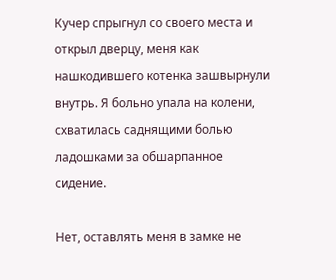Кучер спрыгнул со своего места и открыл дверцу, меня как нашкодившего котенка зашвырнули внутрь. Я больно упала на колени, схватилась саднящими болью ладошками за обшарпанное сидение.

Нет, оставлять меня в замке не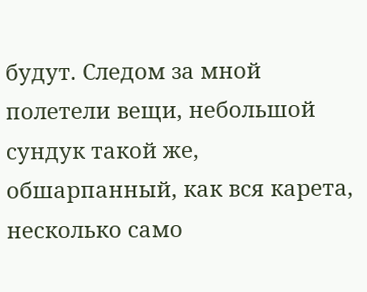будут. Следом за мной полетели вещи, небольшой сундук такой же, обшарпанный, как вся карета, несколько само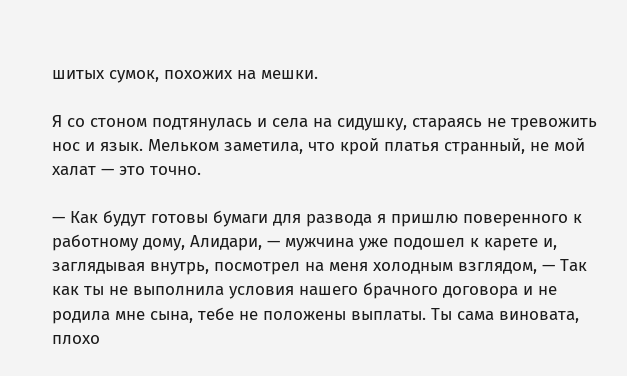шитых сумок, похожих на мешки.

Я со стоном подтянулась и села на сидушку, стараясь не тревожить нос и язык. Мельком заметила, что крой платья странный, не мой халат — это точно.

— Как будут готовы бумаги для развода я пришлю поверенного к работному дому, Алидари, — мужчина уже подошел к карете и, заглядывая внутрь, посмотрел на меня холодным взглядом, — Так как ты не выполнила условия нашего брачного договора и не родила мне сына, тебе не положены выплаты. Ты сама виновата, плохо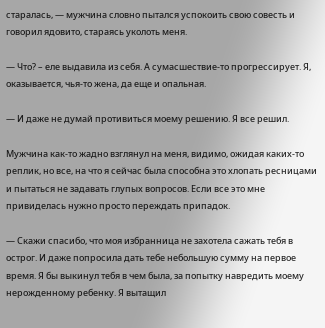старалась, — мужчина словно пытался успокоить свою совесть и говорил ядовито, стараясь уколоть меня.

— Что? – еле выдавила из себя. А сумасшествие-то прогрессирует. Я, оказывается, чья-то жена, да еще и опальная.

— И даже не думай противиться моему решению. Я все решил.

Мужчина как-то жадно взглянул на меня, видимо, ожидая каких-то реплик, но все, на что я сейчас была способна это хлопать ресницами и пытаться не задавать глупых вопросов. Если все это мне привиделась нужно просто переждать припадок.

— Скажи спасибо, что моя избранница не захотела сажать тебя в острог. И даже попросила дать тебе небольшую сумму на первое время. Я бы выкинул тебя в чем была, за попытку навредить моему нерожденному ребенку. Я вытащил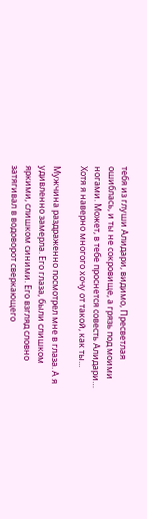тебя из глуши Алидари, видимо, Пресветлая ошиблась, и ты не сокровище, а грязь под моими ногами. Может, в тебе проснется совесть Алидари… Хотя я наверно многого хочу от такой, как ты...

Мужчина раздраженно посмотрел мне в глаза. А я удивленно замерла. Его глаза, были слишком яркими, слишком синими. Его взгляд словно затягивал в водоворот сверкающего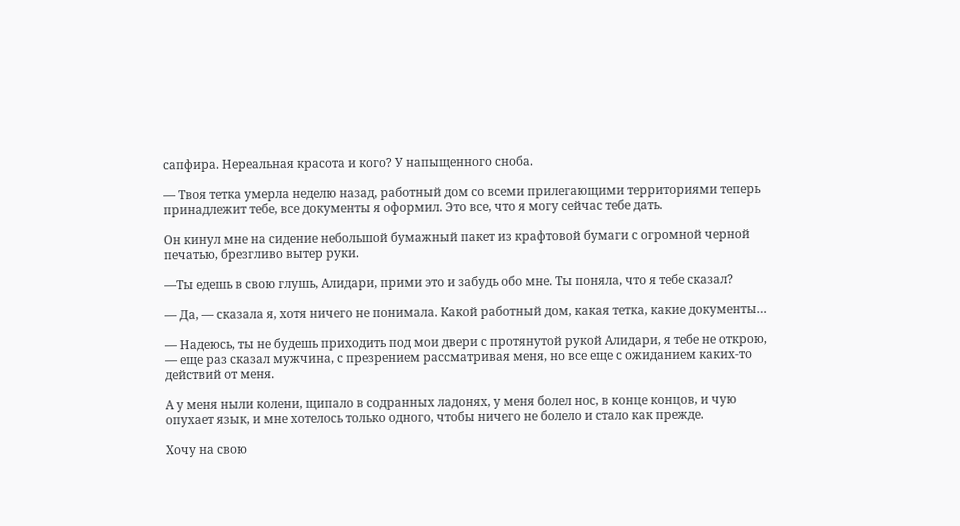сапфира. Нереальная красота и кого? У напыщенного сноба.

— Твоя тетка умерла неделю назад, работный дом со всеми прилегающими территориями теперь принадлежит тебе, все документы я оформил. Это все, что я могу сейчас тебе дать.

Он кинул мне на сидение небольшой бумажный пакет из крафтовой бумаги с огромной черной печатью, брезгливо вытер руки.

—Ты едешь в свою глушь, Алидари, прими это и забудь обо мне. Ты поняла, что я тебе сказал?

— Да, — сказала я, хотя ничего не понимала. Какой работный дом, какая тетка, какие документы…

— Надеюсь, ты не будешь приходить под мои двери с протянутой рукой Алидари, я тебе не открою, — еще раз сказал мужчина, с презрением рассматривая меня, но все еще с ожиданием каких-то действий от меня.

А у меня ныли колени, щипало в содранных ладонях, у меня болел нос, в конце концов, и чую опухает язык, и мне хотелось только одного, чтобы ничего не болело и стало как прежде.

Хочу на свою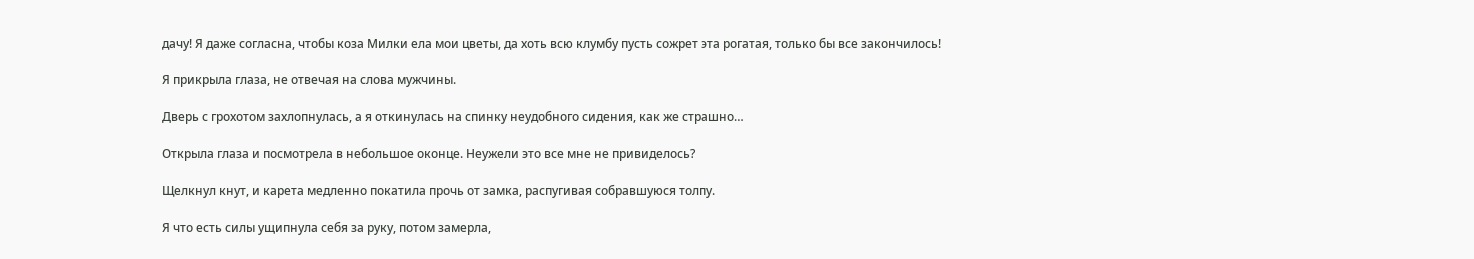дачу! Я даже согласна, чтобы коза Милки ела мои цветы, да хоть всю клумбу пусть сожрет эта рогатая, только бы все закончилось!

Я прикрыла глаза, не отвечая на слова мужчины.

Дверь с грохотом захлопнулась, а я откинулась на спинку неудобного сидения, как же страшно…

Открыла глаза и посмотрела в небольшое оконце. Неужели это все мне не привиделось?

Щелкнул кнут, и карета медленно покатила прочь от замка, распугивая собравшуюся толпу.

Я что есть силы ущипнула себя за руку, потом замерла,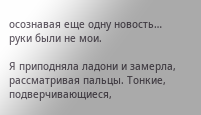осознавая еще одну новость… руки были не мои.

Я приподняла ладони и замерла, рассматривая пальцы. Тонкие, подверчивающиеся,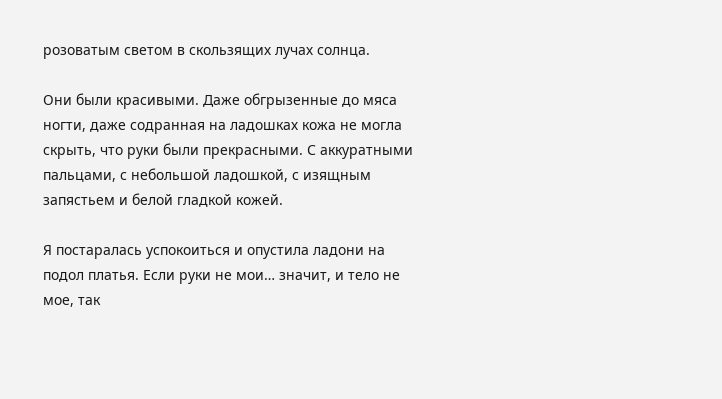розоватым светом в скользящих лучах солнца.

Они были красивыми. Даже обгрызенные до мяса ногти, даже содранная на ладошках кожа не могла скрыть, что руки были прекрасными. С аккуратными пальцами, с небольшой ладошкой, с изящным запястьем и белой гладкой кожей.

Я постаралась успокоиться и опустила ладони на подол платья. Если руки не мои… значит, и тело не мое, так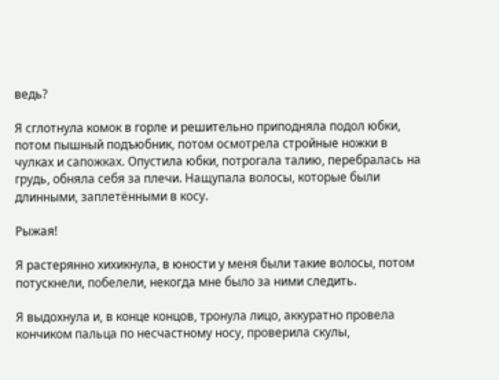ведь?

Я сглотнула комок в горле и решительно приподняла подол юбки, потом пышный подъюбник, потом осмотрела стройные ножки в чулках и сапожках. Опустила юбки, потрогала талию, перебралась на грудь, обняла себя за плечи. Нащупала волосы, которые были длинными, заплетёнными в косу.

Рыжая!

Я растерянно хихикнула, в юности у меня были такие волосы, потом потускнели, побелели, некогда мне было за ними следить.

Я выдохнула и, в конце концов, тронула лицо, аккуратно провела кончиком пальца по несчастному носу, проверила скулы,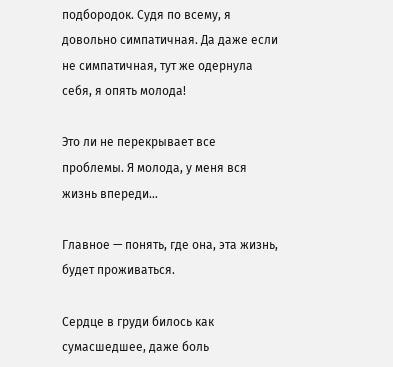подбородок. Судя по всему, я довольно симпатичная. Да даже если не симпатичная, тут же одернула себя, я опять молода!

Это ли не перекрывает все проблемы. Я молода, у меня вся жизнь впереди…

Главное — понять, где она, эта жизнь, будет проживаться.

Сердце в груди билось как сумасшедшее, даже боль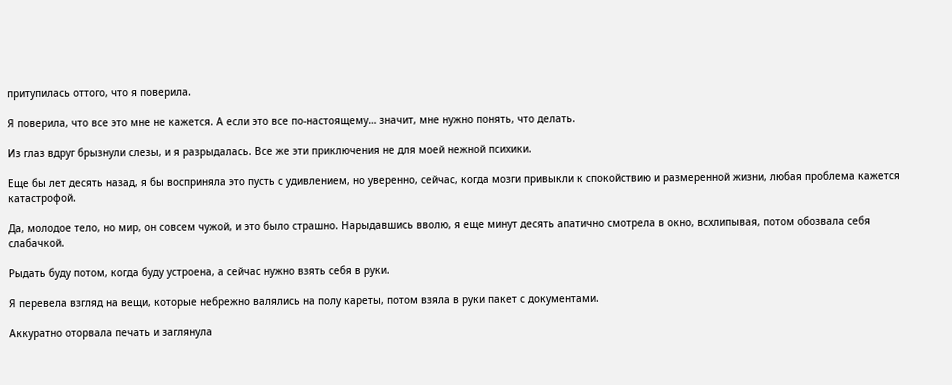притупилась оттого, что я поверила.

Я поверила, что все это мне не кажется. А если это все по-настоящему… значит, мне нужно понять, что делать.

Из глаз вдруг брызнули слезы, и я разрыдалась. Все же эти приключения не для моей нежной психики.

Еще бы лет десять назад, я бы восприняла это пусть с удивлением, но уверенно, сейчас, когда мозги привыкли к спокойствию и размеренной жизни, любая проблема кажется катастрофой.

Да, молодое тело, но мир, он совсем чужой, и это было страшно. Нарыдавшись вволю, я еще минут десять апатично смотрела в окно, всхлипывая, потом обозвала себя слабачкой.

Рыдать буду потом, когда буду устроена, а сейчас нужно взять себя в руки.

Я перевела взгляд на вещи, которые небрежно валялись на полу кареты, потом взяла в руки пакет с документами.

Аккуратно оторвала печать и заглянула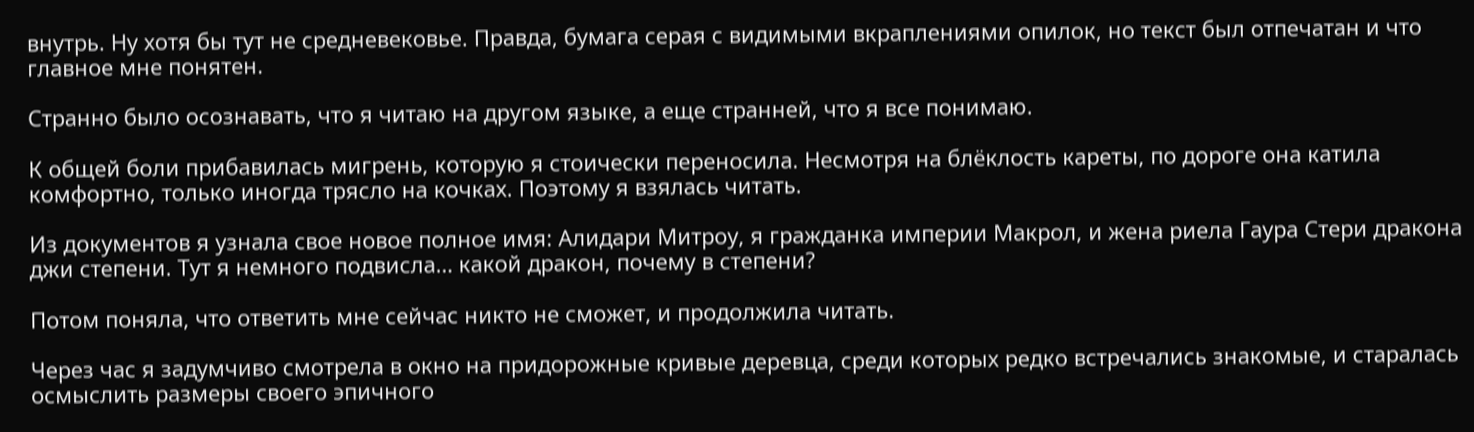внутрь. Ну хотя бы тут не средневековье. Правда, бумага серая с видимыми вкраплениями опилок, но текст был отпечатан и что главное мне понятен.

Странно было осознавать, что я читаю на другом языке, а еще странней, что я все понимаю.

К общей боли прибавилась мигрень, которую я стоически переносила. Несмотря на блёклость кареты, по дороге она катила комфортно, только иногда трясло на кочках. Поэтому я взялась читать.

Из документов я узнала свое новое полное имя: Алидари Митроу, я гражданка империи Макрол, и жена риела Гаура Стери дракона джи степени. Тут я немного подвисла… какой дракон, почему в степени?

Потом поняла, что ответить мне сейчас никто не сможет, и продолжила читать.

Через час я задумчиво смотрела в окно на придорожные кривые деревца, среди которых редко встречались знакомые, и старалась осмыслить размеры своего эпичного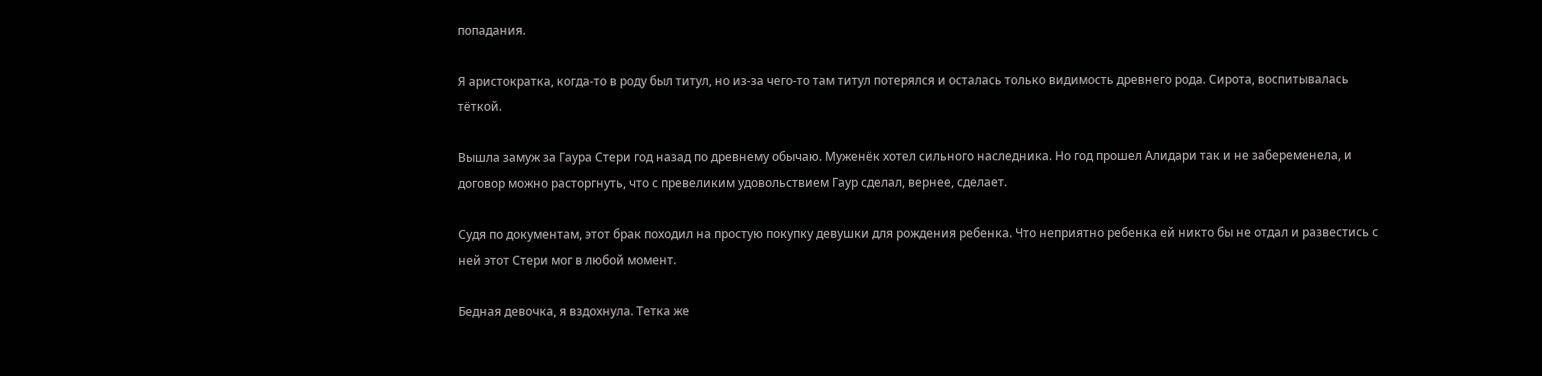попадания.

Я аристократка, когда-то в роду был титул, но из-за чего-то там титул потерялся и осталась только видимость древнего рода. Сирота, воспитывалась тёткой.

Вышла замуж за Гаура Стери год назад по древнему обычаю. Муженёк хотел сильного наследника. Но год прошел Алидари так и не забеременела, и договор можно расторгнуть, что с превеликим удовольствием Гаур сделал, вернее, сделает.

Судя по документам, этот брак походил на простую покупку девушки для рождения ребенка. Что неприятно ребенка ей никто бы не отдал и развестись с ней этот Стери мог в любой момент.

Бедная девочка, я вздохнула. Тетка же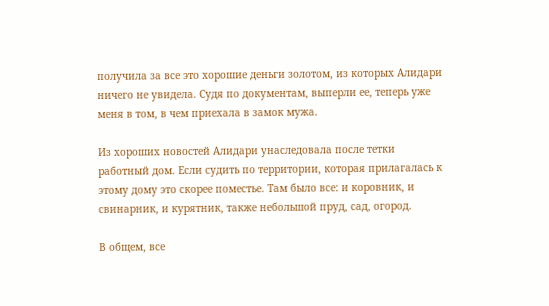получила за все это хорошие деньги золотом, из которых Алидари ничего не увидела. Судя по документам, выперли ее, теперь уже меня в том, в чем приехала в замок мужа.

Из хороших новостей Алидари унаследовала после тетки работный дом. Если судить по территории, которая прилагалась к этому дому это скорее поместье. Там было все: и коровник, и свинарник, и курятник, также небольшой пруд, сад, огород.

В общем, все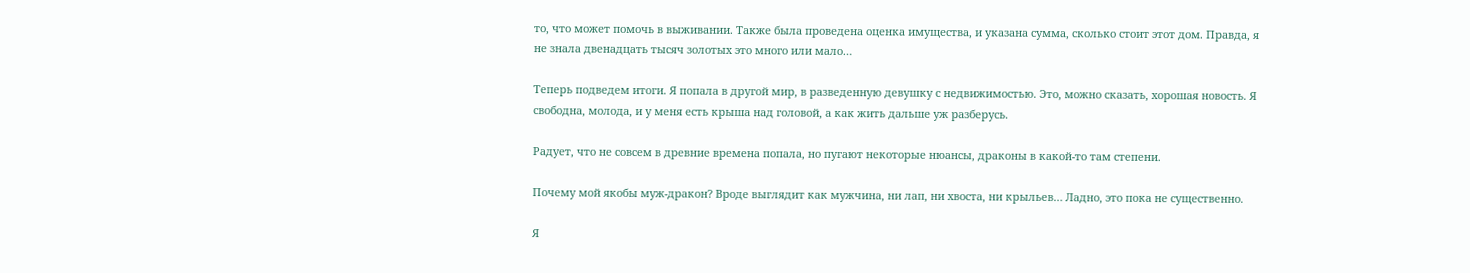то, что может помочь в выживании. Также была проведена оценка имущества, и указана сумма, сколько стоит этот дом. Правда, я не знала двенадцать тысяч золотых это много или мало…

Теперь подведем итоги. Я попала в другой мир, в разведенную девушку с недвижимостью. Это, можно сказать, хорошая новость. Я свободна, молода, и у меня есть крыша над головой, а как жить дальше уж разберусь.

Радует, что не совсем в древние времена попала, но пугают некоторые нюансы, драконы в какой-то там степени.

Почему мой якобы муж-дракон? Вроде выглядит как мужчина, ни лап, ни хвоста, ни крыльев… Ладно, это пока не существенно.

Я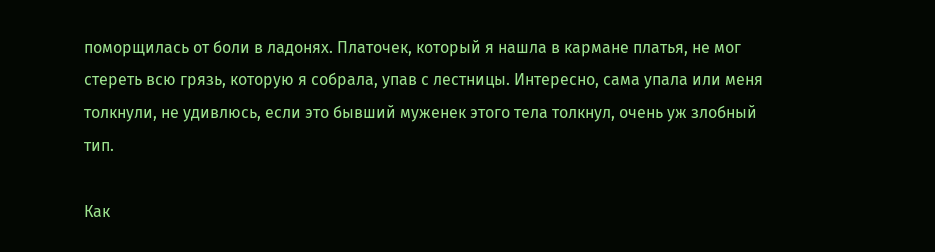поморщилась от боли в ладонях. Платочек, который я нашла в кармане платья, не мог стереть всю грязь, которую я собрала, упав с лестницы. Интересно, сама упала или меня толкнули, не удивлюсь, если это бывший муженек этого тела толкнул, очень уж злобный тип.

Как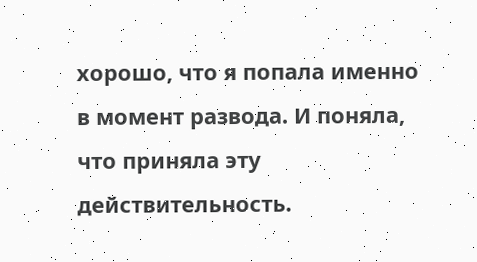хорошо, что я попала именно в момент развода. И поняла, что приняла эту действительность.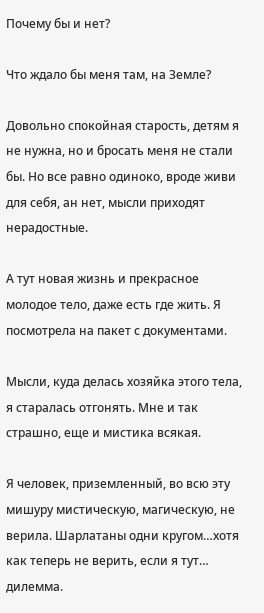Почему бы и нет?

Что ждало бы меня там, на Земле?

Довольно спокойная старость, детям я не нужна, но и бросать меня не стали бы. Но все равно одиноко, вроде живи для себя, ан нет, мысли приходят нерадостные.

А тут новая жизнь и прекрасное молодое тело, даже есть где жить. Я посмотрела на пакет с документами.

Мысли, куда делась хозяйка этого тела, я старалась отгонять. Мне и так страшно, еще и мистика всякая.

Я человек, приземленный, во всю эту мишуру мистическую, магическую, не верила. Шарлатаны одни кругом…хотя как теперь не верить, если я тут… дилемма.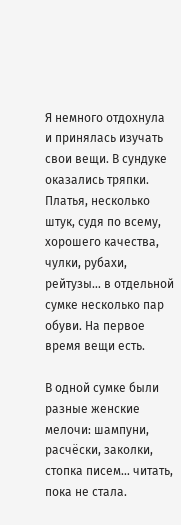Я немного отдохнула и принялась изучать свои вещи. В сундуке оказались тряпки. Платья, несколько штук, судя по всему, хорошего качества, чулки, рубахи, рейтузы… в отдельной сумке несколько пар обуви. На первое время вещи есть.

В одной сумке были разные женские мелочи: шампуни, расчёски, заколки, стопка писем… читать, пока не стала.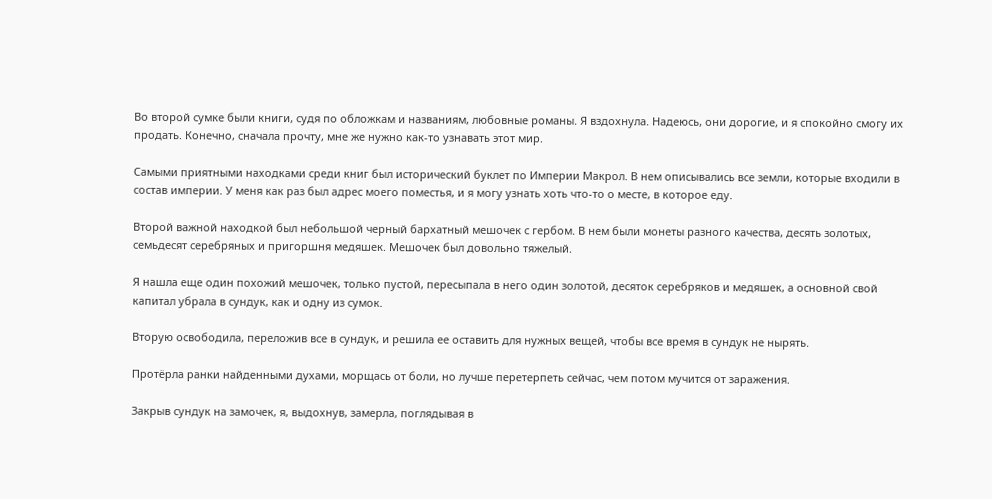Во второй сумке были книги, судя по обложкам и названиям, любовные романы. Я вздохнула. Надеюсь, они дорогие, и я спокойно смогу их продать. Конечно, сначала прочту, мне же нужно как-то узнавать этот мир.

Самыми приятными находками среди книг был исторический буклет по Империи Макрол. В нем описывались все земли, которые входили в состав империи. У меня как раз был адрес моего поместья, и я могу узнать хоть что-то о месте, в которое еду.

Второй важной находкой был небольшой черный бархатный мешочек с гербом. В нем были монеты разного качества, десять золотых, семьдесят серебряных и пригоршня медяшек. Мешочек был довольно тяжелый.

Я нашла еще один похожий мешочек, только пустой, пересыпала в него один золотой, десяток серебряков и медяшек, а основной свой капитал убрала в сундук, как и одну из сумок.

Вторую освободила, переложив все в сундук, и решила ее оставить для нужных вещей, чтобы все время в сундук не нырять.

Протёрла ранки найденными духами, морщась от боли, но лучше перетерпеть сейчас, чем потом мучится от заражения.

Закрыв сундук на замочек, я, выдохнув, замерла, поглядывая в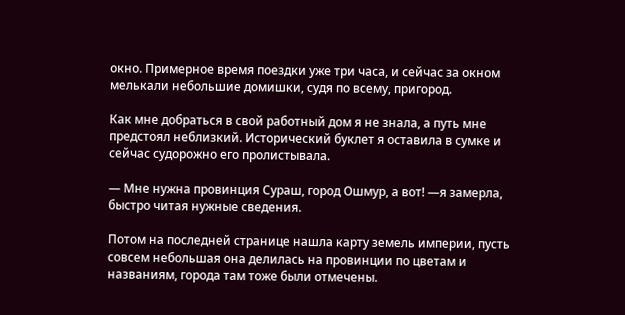окно. Примерное время поездки уже три часа, и сейчас за окном мелькали небольшие домишки, судя по всему, пригород.

Как мне добраться в свой работный дом я не знала, а путь мне предстоял неблизкий. Исторический буклет я оставила в сумке и сейчас судорожно его пролистывала.

— Мне нужна провинция Сураш, город Ошмур, а вот! —я замерла, быстро читая нужные сведения.

Потом на последней странице нашла карту земель империи, пусть совсем небольшая она делилась на провинции по цветам и названиям, города там тоже были отмечены.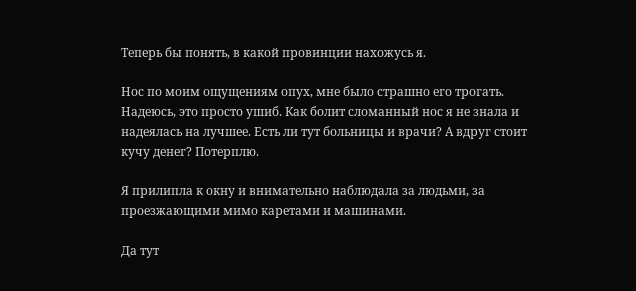Теперь бы понять, в какой провинции нахожусь я.

Нос по моим ощущениям опух, мне было страшно его трогать. Надеюсь, это просто ушиб. Как болит сломанный нос я не знала и надеялась на лучшее. Есть ли тут больницы и врачи? А вдруг стоит кучу денег? Потерплю.

Я прилипла к окну и внимательно наблюдала за людьми, за проезжающими мимо каретами и машинами.

Да тут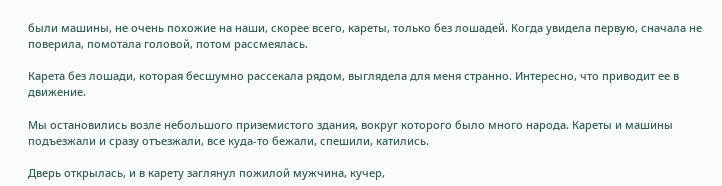были машины, не очень похожие на наши, скорее всего, кареты, только без лошадей. Когда увидела первую, сначала не поверила, помотала головой, потом рассмеялась.

Карета без лошади, которая бесшумно рассекала рядом, выглядела для меня странно. Интересно, что приводит ее в движение.

Мы остановились возле небольшого приземистого здания, вокруг которого было много народа. Кареты и машины подъезжали и сразу отъезжали, все куда-то бежали, спешили, катились.

Дверь открылась, и в карету заглянул пожилой мужчина, кучер,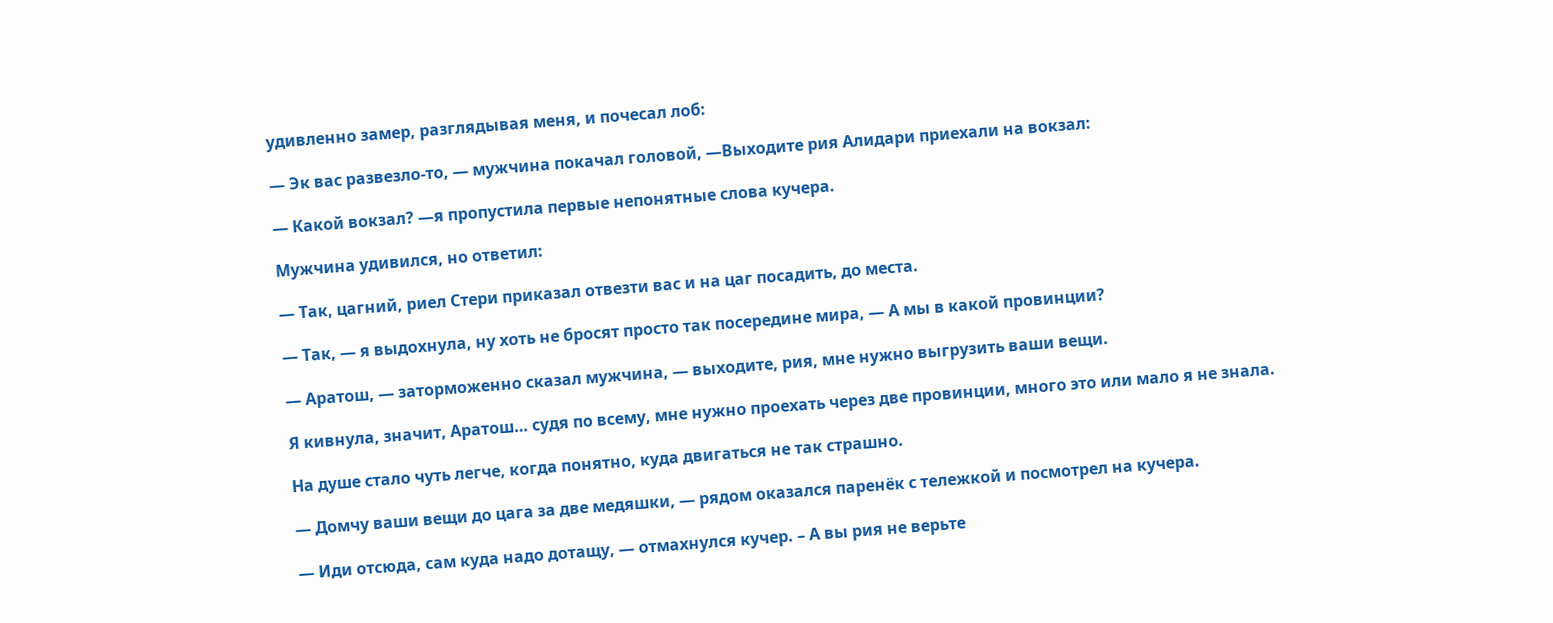удивленно замер, разглядывая меня, и почесал лоб:

— Эк вас развезло-то, — мужчина покачал головой, —Выходите рия Алидари приехали на вокзал:

— Какой вокзал? —я пропустила первые непонятные слова кучера.

Мужчина удивился, но ответил:

— Так, цагний, риел Стери приказал отвезти вас и на цаг посадить, до места.

— Так, — я выдохнула, ну хоть не бросят просто так посередине мира, — А мы в какой провинции?

— Аратош, — заторможенно сказал мужчина, — выходите, рия, мне нужно выгрузить ваши вещи.

Я кивнула, значит, Аратош… судя по всему, мне нужно проехать через две провинции, много это или мало я не знала.

На душе стало чуть легче, когда понятно, куда двигаться не так страшно.

— Домчу ваши вещи до цага за две медяшки, — рядом оказался паренёк с тележкой и посмотрел на кучера.

— Иди отсюда, сам куда надо дотащу, — отмахнулся кучер. – А вы рия не верьте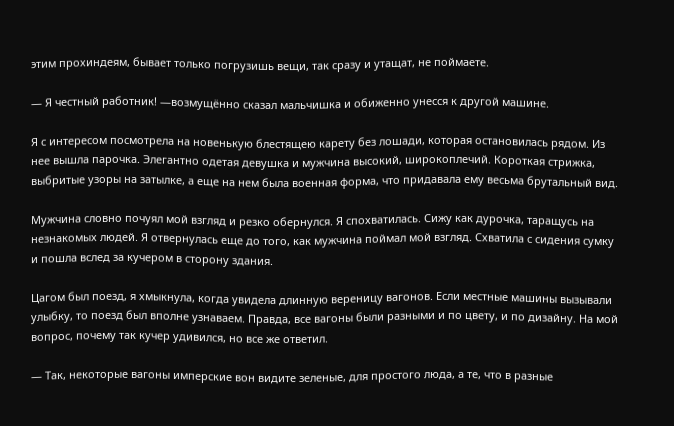этим прохиндеям, бывает только погрузишь вещи, так сразу и утащат, не поймаете.

— Я честный работник! —возмущённо сказал мальчишка и обиженно унесся к другой машине.

Я с интересом посмотрела на новенькую блестящею карету без лошади, которая остановилась рядом. Из нее вышла парочка. Элегантно одетая девушка и мужчина высокий, широкоплечий. Короткая стрижка, выбритые узоры на затылке, а еще на нем была военная форма, что придавала ему весьма брутальный вид.

Мужчина словно почуял мой взгляд и резко обернулся. Я спохватилась. Сижу как дурочка, таращусь на незнакомых людей. Я отвернулась еще до того, как мужчина поймал мой взгляд. Схватила с сидения сумку и пошла вслед за кучером в сторону здания.

Цагом был поезд, я хмыкнула, когда увидела длинную вереницу вагонов. Если местные машины вызывали улыбку, то поезд был вполне узнаваем. Правда, все вагоны были разными и по цвету, и по дизайну. На мой вопрос, почему так кучер удивился, но все же ответил.

— Так, некоторые вагоны имперские вон видите зеленые, для простого люда, а те, что в разные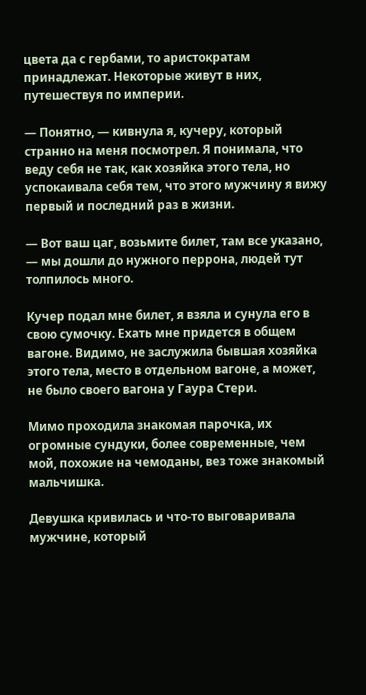цвета да с гербами, то аристократам принадлежат. Некоторые живут в них, путешествуя по империи.

— Понятно, — кивнула я, кучеру, который странно на меня посмотрел. Я понимала, что веду себя не так, как хозяйка этого тела, но успокаивала себя тем, что этого мужчину я вижу первый и последний раз в жизни.

— Вот ваш цаг, возьмите билет, там все указано, — мы дошли до нужного перрона, людей тут толпилось много.

Кучер подал мне билет, я взяла и сунула его в свою сумочку. Ехать мне придется в общем вагоне. Видимо, не заслужила бывшая хозяйка этого тела, место в отдельном вагоне, а может, не было своего вагона у Гаура Стери.

Мимо проходила знакомая парочка, их огромные сундуки, более современные, чем мой, похожие на чемоданы, вез тоже знакомый мальчишка.

Девушка кривилась и что-то выговаривала мужчине, который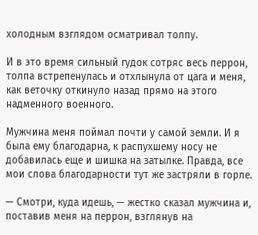холодным взглядом осматривал толпу.

И в это время сильный гудок сотряс весь перрон, толпа встрепенулась и отхлынула от цага и меня, как веточку откинуло назад прямо на этого надменного военного.

Мужчина меня поймал почти у самой земли. И я была ему благодарна, к распухшему носу не добавилась еще и шишка на затылке. Правда, все мои слова благодарности тут же застряли в горле.

— Смотри, куда идешь, — жестко сказал мужчина и, поставив меня на перрон, взглянув на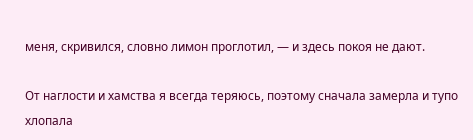меня, скривился, словно лимон проглотил, — и здесь покоя не дают.

От наглости и хамства я всегда теряюсь, поэтому сначала замерла и тупо хлопала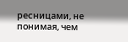ресницами, не понимая, чем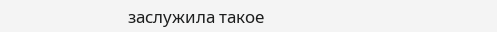заслужила такое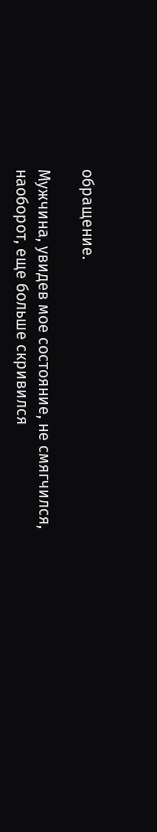обращение.

Мужчина, увидев мое состояние, не смягчился, наоборот, еще больше скривился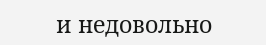и недовольно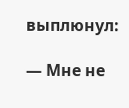выплюнул:

— Мне не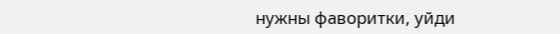нужны фаворитки, уйди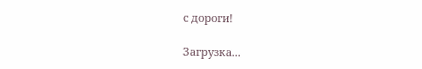с дороги!

Загрузка...